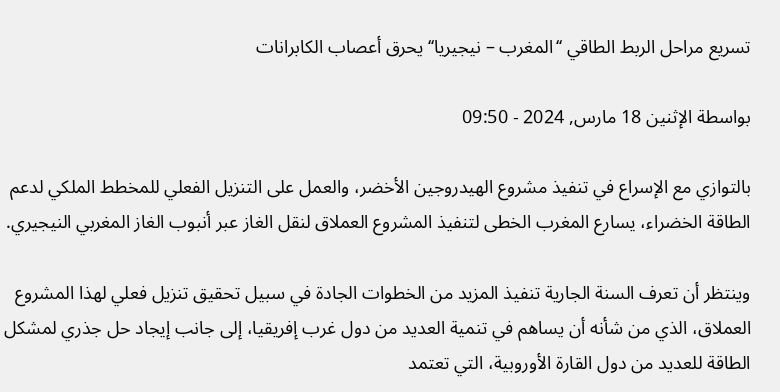تسريع مراحل الربط الطاقي ‘‘المغرب – نيجيريا‘‘ يحرق أعصاب الكابرانات

بواسطة الإثنين 18 مارس, 2024 - 09:50

بالتوازي مع الإسراع في تنفيذ مشروع الهيدروجين الأخضر، والعمل على التنزيل الفعلي للمخطط الملكي لدعم الطاقة الخضراء، يسارع المغرب الخطى لتنفيذ المشروع العملاق لنقل الغاز عبر أنبوب الغاز المغربي النيجيري.

وينتظر أن تعرف السنة الجارية تنفيذ المزيد من الخطوات الجادة في سبيل تحقيق تنزيل فعلي لهذا المشروع العملاق، الذي من شأنه أن يساهم في تنمية العديد من دول غرب إفريقيا، إلى جانب إيجاد حل جذري لمشكل الطاقة للعديد من دول القارة الأوروبية، التي تعتمد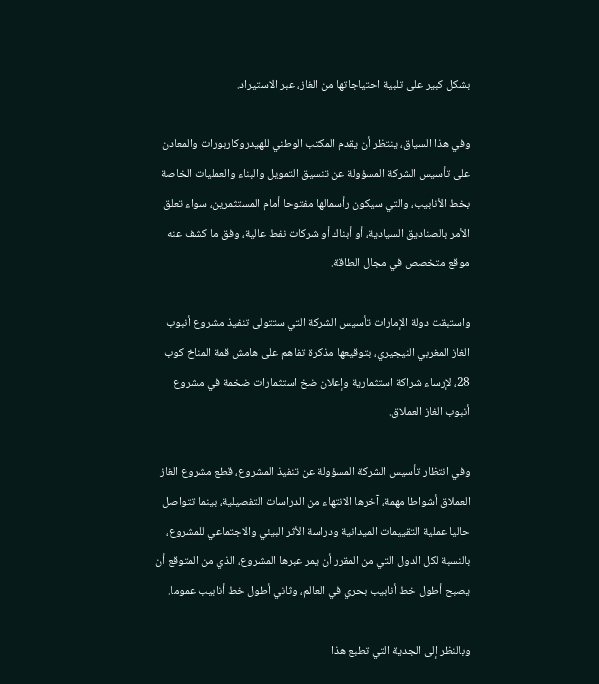بشكل كبير على تلبية احتياجاتها من الغاز، عبر الاستيراد.

وفي هذا السياق، ينتظر أن يقدم المكتب الوطني للهيدروكاربورات والمعادن على تأسيس الشركة المسؤولة عن تنسيق التمويل والبناء والعمليات الخاصة بخط الأنابيب، والتي سيكون رأسمالها مفتوحا أمام المستثمرين، سواء تعلق الأمر بالصناديق السيادية، أو أبناك أو شركات نفط عالية، وفق ما كشف عنه موقع متخصص في مجال الطاقة.

واستبقت دولة الإمارات تأسيس الشركة التي ستتولى تنفيذ مشروع أنبوب الغاز المغربي النيجيري، بتوقيعها مذكرة تفاهم على هامش قمة المناخ كوب 28، لإرساء شراكة استثمارية وإعلان ضخ استثمارات ضخمة في مشروع أنبوب الغاز العملاق.

وفي انتظار تأسيس الشركة المسؤولة عن تنفيذ المشروع، قطع مشروع الغاز العملاق أشواطا مهمة، آخرها الانتهاء من الدراسات التفصيلية، بينما تتواصل حاليا عملية التقييمات الميدانية ودراسة الأثر البيئي والاجتماعي للمشروع، بالنسبة لكل الدول التي من المقرر أن يمر عبرها المشروع، الذي من المتوقع أن يصبح أطول خط أنابيب بحري في العالم، وثاني أطول خط أنابيب عموما.

وبالنظر إلى الجدية التي تطبع هذا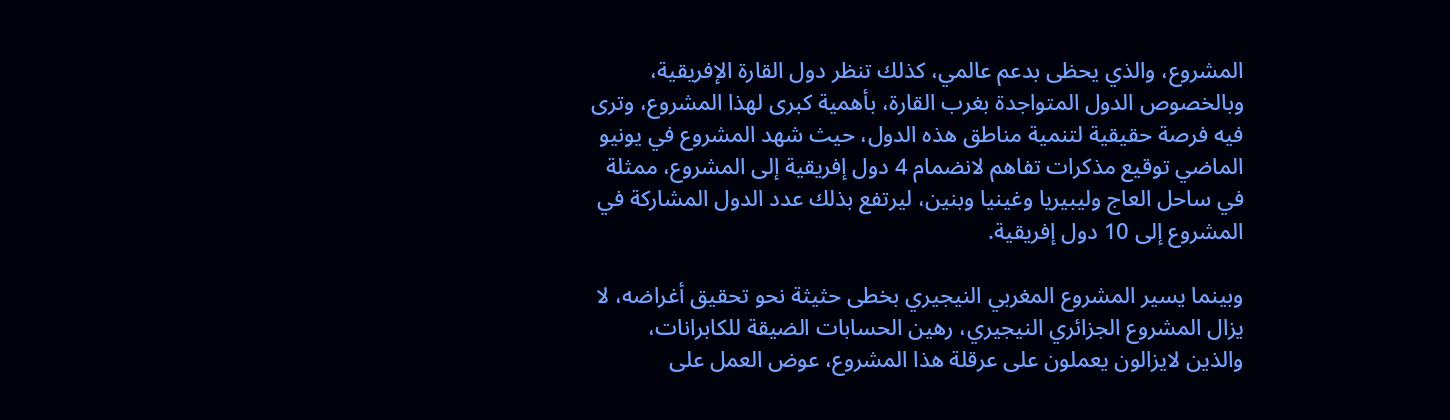المشروع، والذي يحظى بدعم عالمي، كذلك تنظر دول القارة الإفريقية، وبالخصوص الدول المتواجدة بغرب القارة، بأهمية كبرى لهذا المشروع، وترى فيه فرصة حقيقية لتنمية مناطق هذه الدول، حيث شهد المشروع في يونيو الماضي توقيع مذكرات تفاهم لانضمام 4 دول إفريقية إلى المشروع، ممثلة في ساحل العاج وليبيريا وغينيا وبنين، ليرتفع بذلك عدد الدول المشاركة في المشروع إلى 10 دول إفريقية.

وبينما يسير المشروع المغربي النيجيري بخطى حثيثة نحو تحقيق أغراضه، لا يزال المشروع الجزائري النيجيري، رهين الحسابات الضيقة للكابرانات، والذين لايزالون يعملون على عرقلة هذا المشروع، عوض العمل على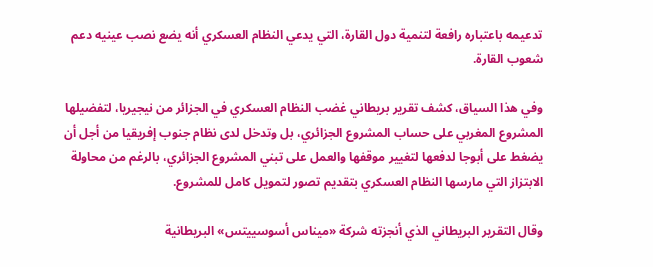تدعيمه باعتباره رافعة لتنمية دول القارة، التي يدعي النظام العسكري أنه يضع نصب عينيه دعم شعوب القارة.

وفي هذا السياق، كشف تقرير بريطاني غضب النظام العسكري في الجزائر من نيجيريا، لتفضيلها المشروع المغربي على حساب المشروع الجزائري، بل وتدخل لدى نظام جنوب إفريقيا من أجل أن يضغط على أبوجا لدفعها لتغيير موقفها والعمل على تبني المشروع الجزائري، بالرغم من محاولة الابتزاز التي مارسها النظام العسكري بتقديم تصور لتمويل كامل للمشروع.

وقال التقرير البريطاني الذي أنجزته شركة «ميناس أسوسييتس» البريطانية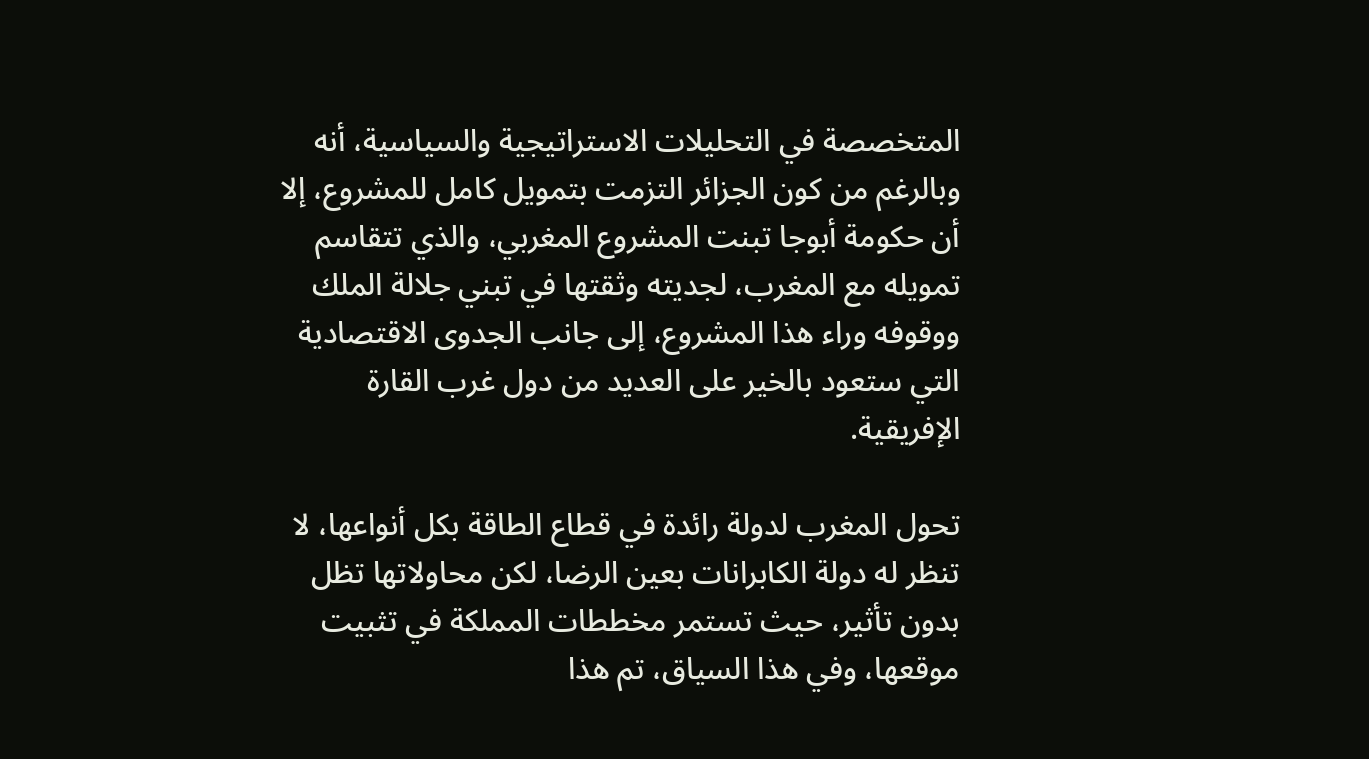المتخصصة في التحليلات الاستراتيجية والسياسية، أنه وبالرغم من كون الجزائر التزمت بتمويل كامل للمشروع، إلا أن حكومة أبوجا تبنت المشروع المغربي، والذي تتقاسم تمويله مع المغرب، لجديته وثقتها في تبني جلالة الملك ووقوفه وراء هذا المشروع، إلى جانب الجدوى الاقتصادية التي ستعود بالخير على العديد من دول غرب القارة الإفريقية.

تحول المغرب لدولة رائدة في قطاع الطاقة بكل أنواعها، لا تنظر له دولة الكابرانات بعين الرضا، لكن محاولاتها تظل بدون تأثير، حيث تستمر مخططات المملكة في تثبيت موقعها، وفي هذا السياق، تم هذا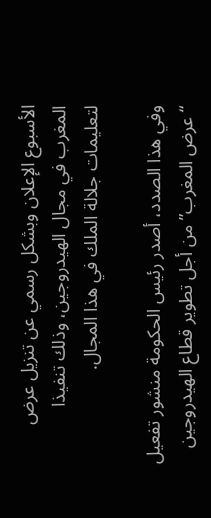الأسبوع الإعلان وبشكل رسمي عن تنزيل عرض المغرب في مجال الهيدروجين، وذلك تنفيذا لتعليمات جلالة الملك في هذا المجال.

وفي هذا الصدد، أصدر رئيس الحكومة منشور تفعيل “عرض المغرب” من أجل تطوير قطاع الهيدروجين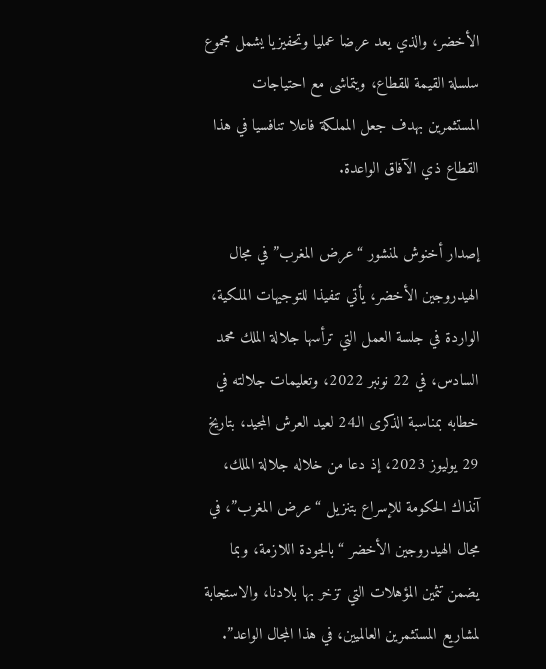الأخضر، والذي يعد عرضا عمليا وتحفيزيا يشمل مجموع سلسلة القيمة للقطاع، ويتماشى مع احتياجات المستثمرين بهدف جعل المملكة فاعلا تنافسيا في هذا القطاع ذي الآفاق الواعدة.

إصدار أخنوش لمنشور “عرض المغرب” في مجال الهيدروجين الأخضر، يأتي تنفيذا للتوجيهات الملكية، الواردة في جلسة العمل التي ترأسها جلالة الملك محمد السادس، في 22 نونبر 2022، وتعليمات جلالته في خطابه بمناسبة الذكرى الـ24 لعيد العرش المجيد، بتاريخ 29 يوليوز 2023، إذ دعا من خلاله جلالة الملك، آنذاك الحكومة للإسراع بتنزيل “عرض المغرب”، في مجال الهيدروجين الأخضر “بالجودة اللازمة، وبما يضمن تثمين المؤهلات التي تزخر بها بلادنا، والاستجابة لمشاريع المستثمرين العالميين، في هذا المجال الواعد”.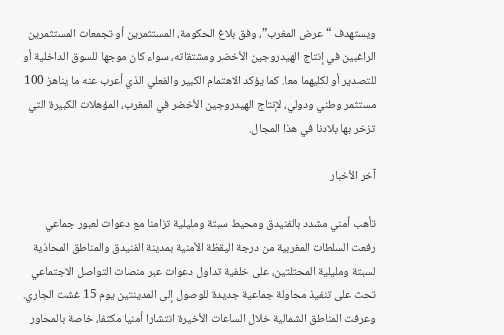ويستهدف “عرض المغرب”، وفق بلاغ الحكومة، المستثمرين أو تجمعات المستثمرين الراغبين في إنتاج الهيدروجين الأخضر ومشتقاته، سواء كان موجها للسوق الداخلية أو للتصدير أو لكليهما معا. كما يؤكد الاهتمام الكبير والفعلي الذي أعرب عنه ما يناهز 100 مستثمر وطني ودولي، لإنتاج الهيدروجين الأخضر في المغرب، المؤهلات الكبيرة التي تزخر بها بلادنا في هذا المجال.

آخر الأخبار

تأهب أمني مشدد بالفنيدق ومحيط سبتة ومليلية تزامنا مع دعوات لعبور جماعي
رفعت السلطات المغربية من درجة اليقظة الأمنية بمدينة الفنيدق والمناطق المحاذية لسبتة ومليلية المحتلتين، على خلفية تداول دعوات عبر منصات التواصل الاجتماعي تحث على تنفيذ محاولة جماعية جديدة للوصول إلى المدينتين يوم 15 غشت الجاري. وعرفت المناطق الشمالية خلال الساعات الأخيرة انتشارا أمنيا مكثفا، خاصة بالمحاور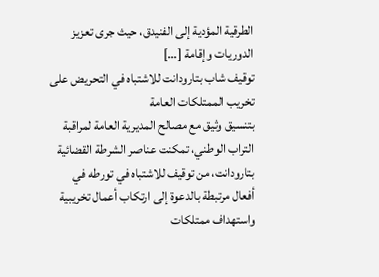الطرقية المؤدية إلى الفنيدق، حيث جرى تعزيز الدوريات وإقامة […]
توقيف شاب بتارودانت للاشتباه في التحريض على تخريب الممتلكات العامة
بتنسيق وثيق مع مصالح المديرية العامة لمراقبة التراب الوطني، تمكنت عناصر الشرطة القضائية بتارودانت، من توقيف للاشتباه في تورطه في أفعال مرتبطة بالدعوة إلى ارتكاب أعمال تخريبية واستهداف ممتلكات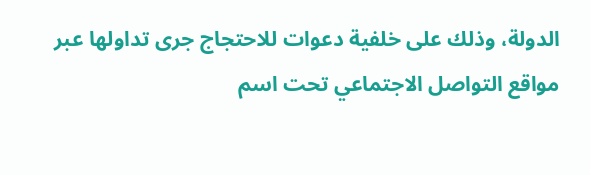الدولة، وذلك على خلفية دعوات للاحتجاج جرى تداولها عبر مواقع التواصل الاجتماعي تحت اسم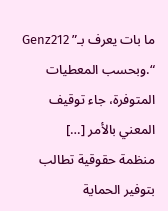ما بات يعرف بـ” Genz212 “.وبحسب المعطيات المتوفرة، جاء توقيف المعني بالأمر […]
منظمة حقوقية تطالب بتوفير الحماية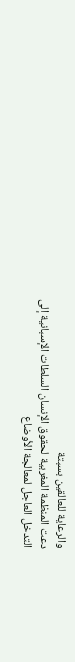والرعاية للعالقين بسبتة
دعت المنظمة المغربية لحقوق الإنسان السلطات الإسبانية إلى التدخل العاجل لمعالجة الأوضاع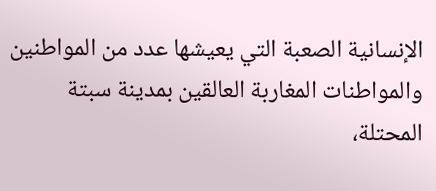الإنسانية الصعبة التي يعيشها عدد من المواطنين والمواطنات المغاربة العالقين بمدينة سبتة المحتلة،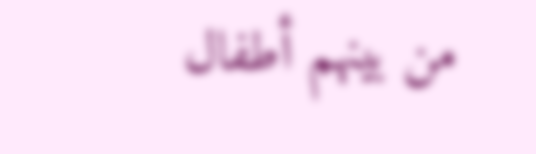من بينهم أطفال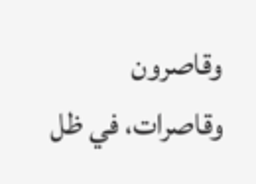وقاصرون وقاصرات، في ظل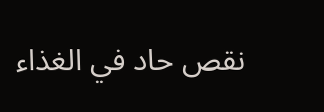نقص حاد في الغذاء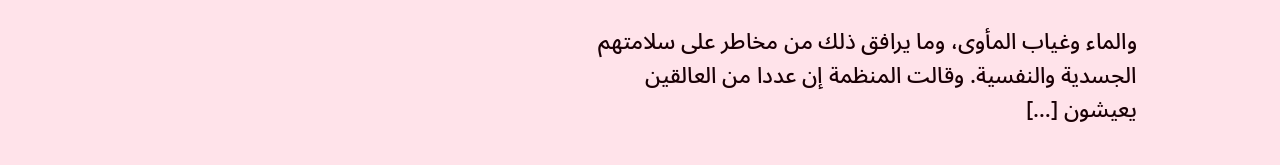والماء وغياب المأوى، وما يرافق ذلك من مخاطر على سلامتهم الجسدية والنفسية. وقالت المنظمة إن عددا من العالقين يعيشون […]